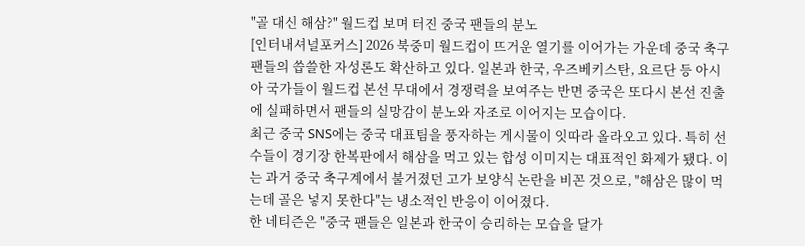"골 대신 해삼?" 월드컵 보며 터진 중국 팬들의 분노
[인터내셔널포커스] 2026 북중미 월드컵이 뜨거운 열기를 이어가는 가운데 중국 축구팬들의 씁쓸한 자성론도 확산하고 있다. 일본과 한국, 우즈베키스탄, 요르단 등 아시아 국가들이 월드컵 본선 무대에서 경쟁력을 보여주는 반면 중국은 또다시 본선 진출에 실패하면서 팬들의 실망감이 분노와 자조로 이어지는 모습이다.
최근 중국 SNS에는 중국 대표팀을 풍자하는 게시물이 잇따라 올라오고 있다. 특히 선수들이 경기장 한복판에서 해삼을 먹고 있는 합성 이미지는 대표적인 화제가 됐다. 이는 과거 중국 축구계에서 불거졌던 고가 보양식 논란을 비꼰 것으로, "해삼은 많이 먹는데 골은 넣지 못한다"는 냉소적인 반응이 이어졌다.
한 네티즌은 "중국 팬들은 일본과 한국이 승리하는 모습을 달가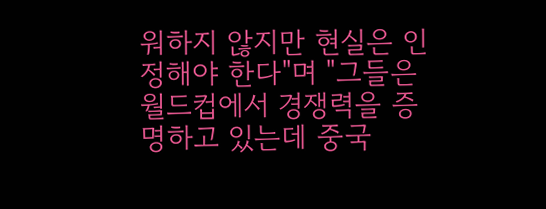워하지 않지만 현실은 인정해야 한다"며 "그들은 월드컵에서 경쟁력을 증명하고 있는데 중국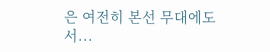은 여전히 본선 무대에도 서...